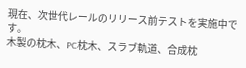現在、次世代レールのリリース前テストを実施中です。
木製の枕木、PC枕木、スラブ軌道、合成枕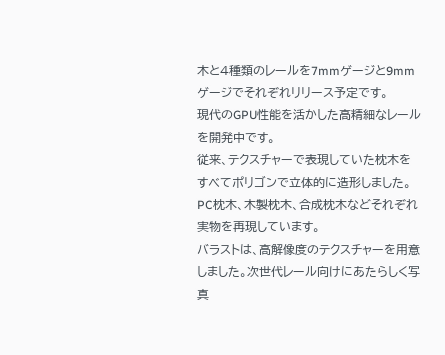木と4種類のレールを7mmゲージと9mmゲージでそれぞれリリース予定です。
現代のGPU性能を活かした高精細なレールを開発中です。
従来、テクスチャーで表現していた枕木をすべてポリゴンで立体的に造形しました。PC枕木、木製枕木、合成枕木などそれぞれ実物を再現しています。
バラストは、高解像度のテクスチャーを用意しました。次世代レール向けにあたらしく写真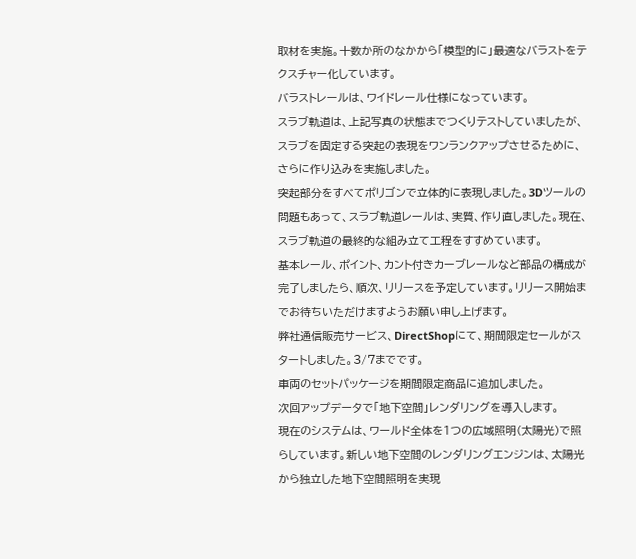取材を実施。十数か所のなかから「模型的に」最適なバラストをテクスチャー化しています。
バラストレールは、ワイドレール仕様になっています。
スラブ軌道は、上記写真の状態までつくりテストしていましたが、スラブを固定する突起の表現をワンランクアップさせるために、さらに作り込みを実施しました。
突起部分をすべてポリゴンで立体的に表現しました。3Dツールの問題もあって、スラブ軌道レールは、実質、作り直しました。現在、スラブ軌道の最終的な組み立て工程をすすめています。
基本レール、ポイント、カント付きカーブレールなど部品の構成が完了しましたら、順次、リリースを予定しています。リリース開始までお待ちいただけますようお願い申し上げます。
弊社通信販売サービス、DirectShopにて、期間限定セールがスタートしました。3/7までです。
車両のセットパッケージを期間限定商品に追加しました。
次回アップデータで「地下空間」レンダリングを導入します。
現在のシステムは、ワールド全体を1つの広域照明(太陽光)で照らしています。新しい地下空間のレンダリングエンジンは、太陽光から独立した地下空間照明を実現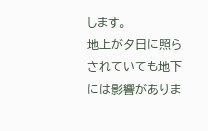します。
地上が夕日に照らされていても地下には影響がありま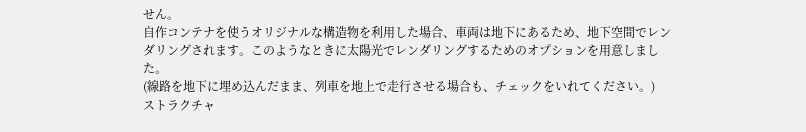せん。
自作コンテナを使うオリジナルな構造物を利用した場合、車両は地下にあるため、地下空間でレンダリングされます。このようなときに太陽光でレンダリングするためのオプションを用意しました。
(線路を地下に埋め込んだまま、列車を地上で走行させる場合も、チェックをいれてください。)
ストラクチャ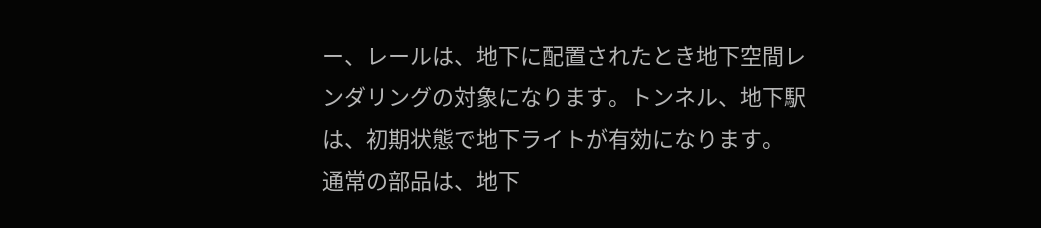ー、レールは、地下に配置されたとき地下空間レンダリングの対象になります。トンネル、地下駅は、初期状態で地下ライトが有効になります。
通常の部品は、地下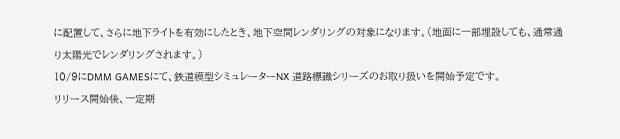に配置して、さらに地下ライトを有効にしたとき、地下空間レンダリングの対象になります。(地面に一部埋設しても、通常通り太陽光でレンダリングされます。)
10/9にDMM GAMESにて、鉄道模型シミュレーターNX 道路標識シリーズのお取り扱いを開始予定です。
リリース開始後、一定期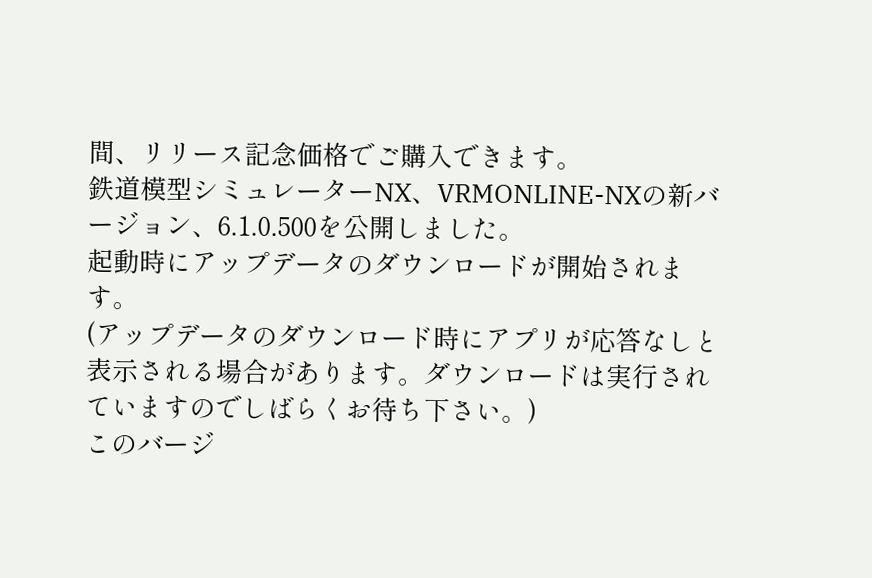間、リリース記念価格でご購入できます。
鉄道模型シミュレーターNX、VRMONLINE-NXの新バージョン、6.1.0.500を公開しました。
起動時にアップデータのダウンロードが開始されます。
(アップデータのダウンロード時にアプリが応答なしと表示される場合があります。ダウンロードは実行されていますのでしばらくお待ち下さい。)
このバージ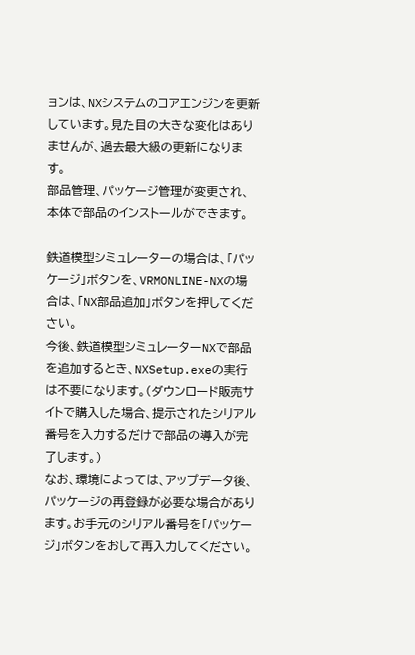ョンは、NXシステムのコアエンジンを更新しています。見た目の大きな変化はありませんが、過去最大級の更新になります。
部品管理、パッケージ管理が変更され、本体で部品のインストールができます。

鉄道模型シミュレーターの場合は、「パッケージ」ボタンを、VRMONLINE-NXの場合は、「NX部品追加」ボタンを押してください。
今後、鉄道模型シミュレーターNXで部品を追加するとき、NXSetup.exeの実行は不要になります。(ダウンロード販売サイトで購入した場合、提示されたシリアル番号を入力するだけで部品の導入が完了します。)
なお、環境によっては、アップデータ後、パッケージの再登録が必要な場合があります。お手元のシリアル番号を「パッケージ」ボタンをおして再入力してください。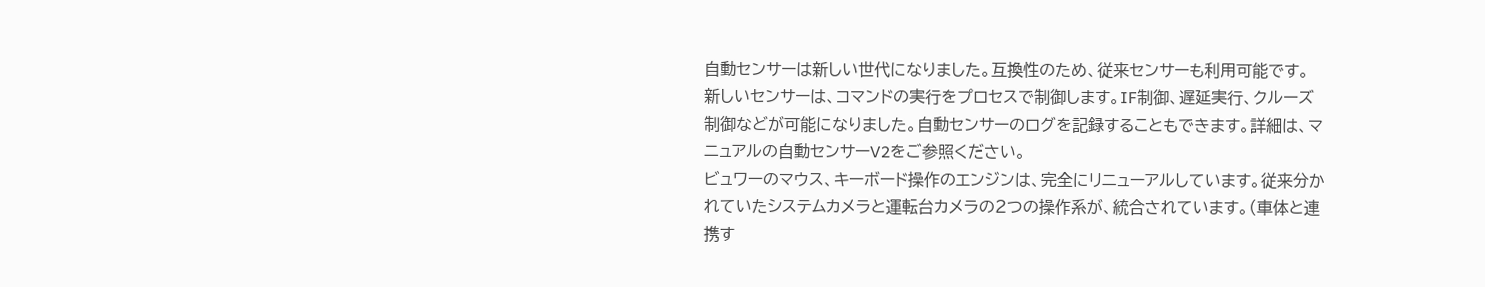自動センサーは新しい世代になりました。互換性のため、従来センサーも利用可能です。
新しいセンサーは、コマンドの実行をプロセスで制御します。IF制御、遅延実行、クルーズ制御などが可能になりました。自動センサーのログを記録することもできます。詳細は、マニュアルの自動センサーV2をご参照ください。
ビュワーのマウス、キーボード操作のエンジンは、完全にリニューアルしています。従来分かれていたシステムカメラと運転台カメラの2つの操作系が、統合されています。(車体と連携す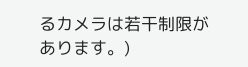るカメラは若干制限があります。)